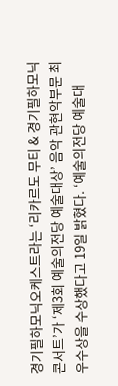경기필하모닉오케스트라는 ‘리카르도 무티 & 경기필하모닉 콘서트’가 ‘제3회 예술의전당 예술대상’ 음악 관현악부문 최우수상을 수상했다고 19일 밝혔다. ‘예술의전당 예술대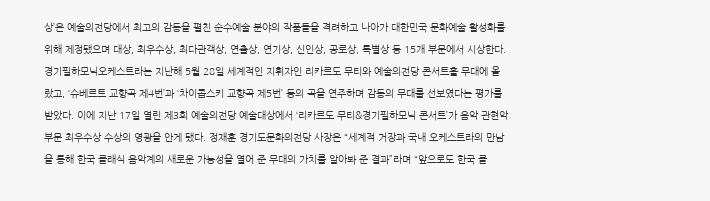상’은 예술의전당에서 최고의 감동을 펼친 순수예술 분야의 작품들을 격려하고 나아가 대한민국 문화예술 활성화를 위해 제정됐으며 대상, 최우수상, 최다관객상, 연출상, 연기상, 신인상, 공로상, 특별상 등 15개 부문에서 시상한다. 경기필하모닉오케스트라는 지난해 5월 28일 세계적인 지휘자인 리카르도 무티와 예술의전당 콘서트홀 무대에 올랐고, ‘슈베르트 교향곡 제4번’과 ‘차이콥스키 교향곡 제5번’ 등의 곡을 연주하며 감동의 무대를 선보였다는 평가를 받았다. 이에 지난 17일 열린 제3회 예술의전당 예술대상에서 ‘리카르도 무티&경기필하모닉 콘서트’가 음악 관현악 부문 최우수상 수상의 영광을 안게 됐다. 정재훈 경기도문화의전당 사장은 “세계적 거장과 국내 오케스트라의 만남을 통해 한국 클래식 음악계의 새로운 가능성을 열어 준 무대의 가치를 알아봐 준 결과”라며 “앞으로도 한국 클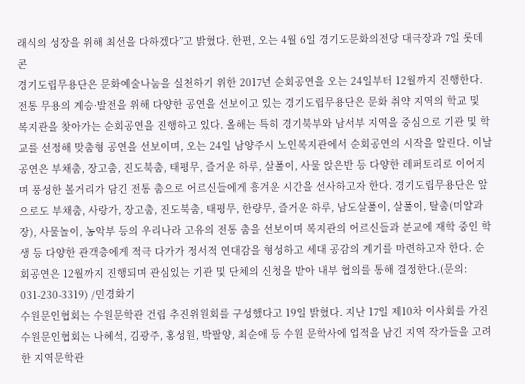래식의 성장을 위해 최선을 다하겠다”고 밝혔다. 한편, 오는 4월 6일 경기도문화의전당 대극장과 7일 롯데콘
경기도립무용단은 문화예술나눔을 실천하기 위한 2017년 순회공연을 오는 24일부터 12월까지 진행한다. 전통 무용의 계승·발전을 위해 다양한 공연을 선보이고 있는 경기도립무용단은 문화 취약 지역의 학교 및 복지관을 찾아가는 순회공연을 진행하고 있다. 올해는 특히 경기북부와 남서부 지역을 중심으로 기관 및 학교를 선정해 맞춤형 공연을 선보이며, 오는 24일 남양주시 노인복지관에서 순회공연의 시작을 알린다. 이날 공연은 부채춤, 장고춤, 진도북춤, 태평무, 즐거운 하루, 살풀이, 사물 앉은반 등 다양한 레퍼토리로 이어지며 풍성한 볼거리가 담긴 전통 춤으로 어르신들에게 흥겨운 시간을 선사하고자 한다. 경기도립무용단은 앞으로도 부채춤, 사랑가, 장고춤, 진도북춤, 태평무, 한량무, 즐거운 하루, 남도살풀이, 살풀이, 탈춤(미얄과장), 사물놀이, 농악부 등의 우리나라 고유의 전통 춤을 선보이며 복지관의 어르신들과 분교에 재학 중인 학생 등 다양한 관객층에게 적극 다가가 정서적 연대감을 형성하고 세대 공감의 계기를 마련하고자 한다. 순회공연은 12월까지 진행되며 관심있는 기관 및 단체의 신청을 받아 내부 협의를 통해 결정한다.(문의: 031-230-3319) /민경화기
수원문인협회는 수원문학관 건립 추진위원회를 구성했다고 19일 밝혔다. 지난 17일 제10차 이사회를 가진 수원문인협회는 나혜석, 김광주, 홍성원, 박팔양, 최순애 등 수원 문학사에 업적을 남긴 지역 작가들을 고려한 지역문학관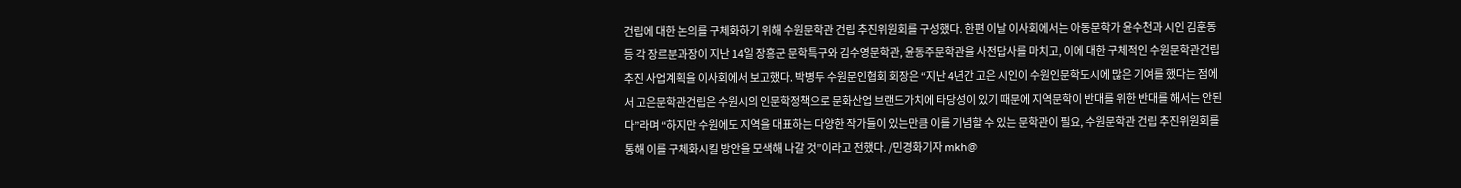건립에 대한 논의를 구체화하기 위해 수원문학관 건립 추진위원회를 구성했다. 한편 이날 이사회에서는 아동문학가 윤수천과 시인 김훈동 등 각 장르분과장이 지난 14일 장흥군 문학특구와 김수영문학관, 윤동주문학관을 사전답사를 마치고, 이에 대한 구체적인 수원문학관건립추진 사업계획을 이사회에서 보고했다. 박병두 수원문인협회 회장은 “지난 4년간 고은 시인이 수원인문학도시에 많은 기여를 했다는 점에서 고은문학관건립은 수원시의 인문학정책으로 문화산업 브랜드가치에 타당성이 있기 때문에 지역문학이 반대를 위한 반대를 해서는 안된다”라며 “하지만 수원에도 지역을 대표하는 다양한 작가들이 있는만큼 이를 기념할 수 있는 문학관이 필요, 수원문학관 건립 추진위원회를 통해 이를 구체화시킬 방안을 모색해 나갈 것”이라고 전했다. /민경화기자 mkh@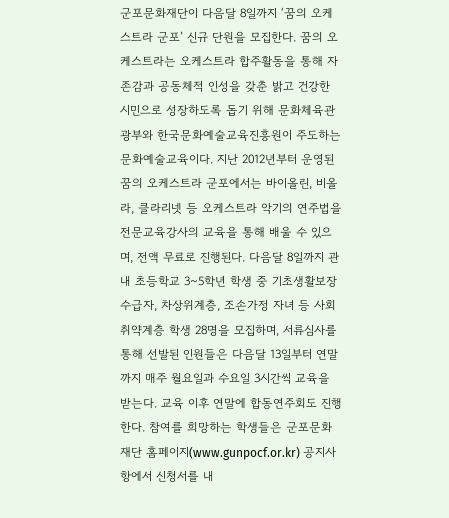군포문화재단이 다음달 8일까지 ‘꿈의 오케스트라 군포’ 신규 단원을 모집한다. 꿈의 오케스트라는 오케스트라 합주활동을 통해 자존감과 공동체적 인성을 갖춘 밝고 건강한 시민으로 성장하도록 돕기 위해 문화체육관광부와 한국문화예술교육진흥원이 주도하는 문화예술교육이다. 지난 2012년부터 운영된 꿈의 오케스트라 군포에서는 바이올린, 비올라, 클라리넷 등 오케스트라 악기의 연주법을 전문교육강사의 교육을 통해 배울 수 있으며, 전액 무료로 진행된다. 다음달 8일까지 관내 초등학교 3~5학년 학생 중 기초생활보장수급자, 차상위계층, 조손가정 자녀 등 사회취약계층 학생 28명을 모집하며, 서류심사를 통해 선발된 인원들은 다음달 13일부터 연말까지 매주 월요일과 수요일 3시간씩 교육을 받는다. 교육 이후 연말에 합동연주회도 진행한다. 참여를 희망하는 학생들은 군포문화재단 홈페이지(www.gunpocf.or.kr) 공지사항에서 신청서를 내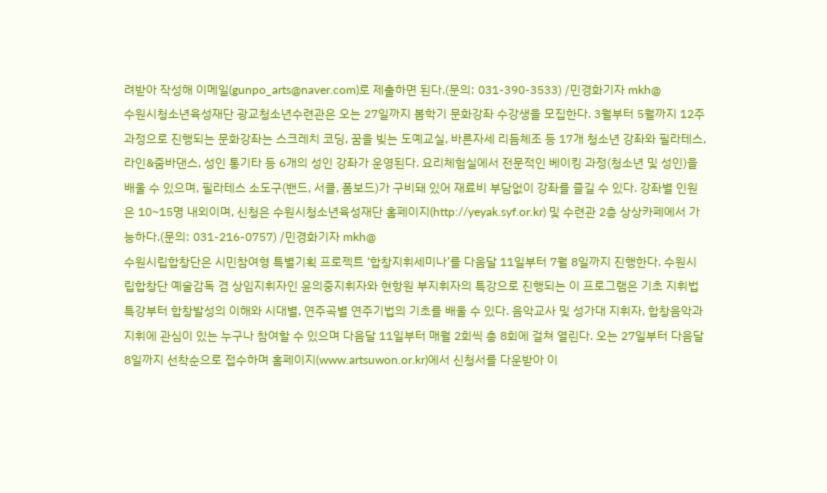려받아 작성해 이메일(gunpo_arts@naver.com)로 제출하면 된다.(문의: 031-390-3533) /민경화기자 mkh@
수원시청소년육성재단 광교청소년수련관은 오는 27일까지 봄학기 문화강좌 수강생을 모집한다. 3월부터 5월까지 12주 과정으로 진행되는 문화강좌는 스크레치 코딩, 꿈을 빚는 도예교실, 바른자세 리듬체조 등 17개 청소년 강좌와 필라테스, 라인&줌바댄스, 성인 통기타 등 6개의 성인 강좌가 운영된다. 요리체험실에서 전문적인 베이킹 과정(청소년 및 성인)을 배울 수 있으며, 필라테스 소도구(밴드, 서클, 폼보드)가 구비돼 있어 재료비 부담없이 강좌를 즐길 수 있다. 강좌별 인원은 10~15명 내외이며, 신청은 수원시청소년육성재단 홈페이지(http://yeyak.syf.or.kr) 및 수련관 2층 상상카페에서 가능하다.(문의: 031-216-0757) /민경화기자 mkh@
수원시립합창단은 시민참여형 특별기획 프로젝트 ‘합창지휘세미나’를 다음달 11일부터 7월 8일까지 진행한다. 수원시립합창단 예술감독 겸 상임지휘자인 윤의중지휘자와 현항원 부지휘자의 특강으로 진행되는 이 프로그램은 기초 지휘법 특강부터 합창발성의 이해와 시대별, 연주곡별 연주기법의 기초를 배울 수 있다. 음악교사 및 성가대 지휘자, 합창음악과 지휘에 관심이 있는 누구나 참여할 수 있으며 다음달 11일부터 매월 2회씩 총 8회에 걸쳐 열린다. 오는 27일부터 다음달 8일까지 선착순으로 접수하며 홈페이지(www.artsuwon.or.kr)에서 신청서를 다운받아 이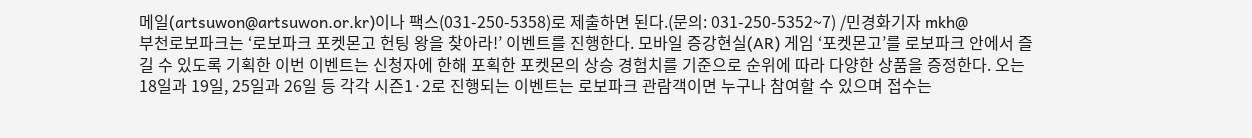메일(artsuwon@artsuwon.or.kr)이나 팩스(031-250-5358)로 제출하면 된다.(문의: 031-250-5352~7) /민경화기자 mkh@
부천로보파크는 ‘로보파크 포켓몬고 헌팅 왕을 찾아라!’ 이벤트를 진행한다. 모바일 증강현실(AR) 게임 ‘포켓몬고’를 로보파크 안에서 즐길 수 있도록 기획한 이번 이벤트는 신청자에 한해 포획한 포켓몬의 상승 경험치를 기준으로 순위에 따라 다양한 상품을 증정한다. 오는 18일과 19일, 25일과 26일 등 각각 시즌1·2로 진행되는 이벤트는 로보파크 관람객이면 누구나 참여할 수 있으며 접수는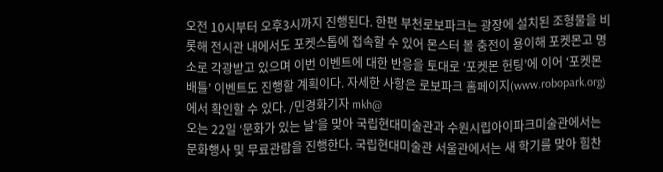오전 10시부터 오후3시까지 진행된다. 한편 부천로보파크는 광장에 설치된 조형물을 비롯해 전시관 내에서도 포켓스톱에 접속할 수 있어 몬스터 볼 충전이 용이해 포켓몬고 명소로 각광받고 있으며 이번 이벤트에 대한 반응을 토대로 ‘포켓몬 헌팅’에 이어 ‘포켓몬 배틀’ 이벤트도 진행할 계획이다. 자세한 사항은 로보파크 홈페이지(www.robopark.org)에서 확인할 수 있다. /민경화기자 mkh@
오는 22일 ‘문화가 있는 날’을 맞아 국립현대미술관과 수원시립아이파크미술관에서는 문화행사 및 무료관람을 진행한다. 국립현대미술관 서울관에서는 새 학기를 맞아 힘찬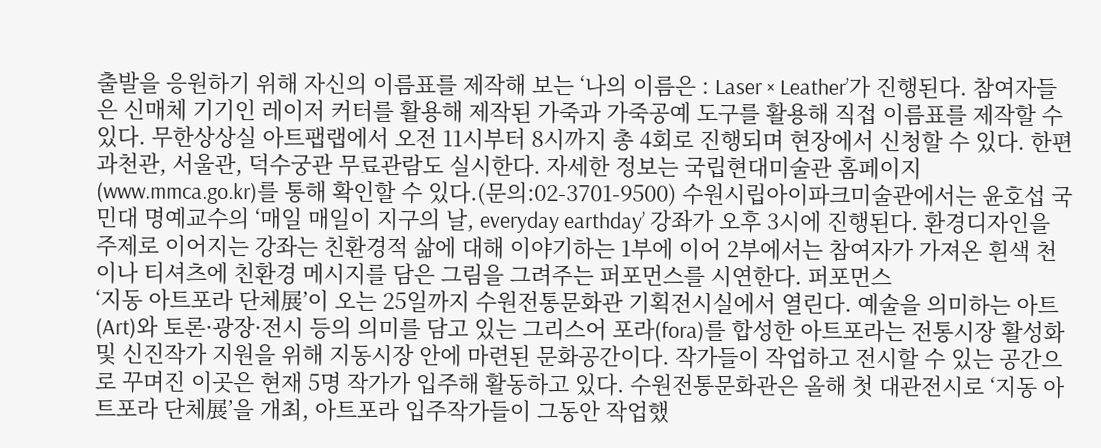출발을 응원하기 위해 자신의 이름표를 제작해 보는 ‘나의 이름은 : Laser × Leather’가 진행된다. 참여자들은 신매체 기기인 레이저 커터를 활용해 제작된 가죽과 가죽공예 도구를 활용해 직접 이름표를 제작할 수 있다. 무한상상실 아트팹랩에서 오전 11시부터 8시까지 총 4회로 진행되며 현장에서 신청할 수 있다. 한편 과천관, 서울관, 덕수궁관 무료관람도 실시한다. 자세한 정보는 국립현대미술관 홈페이지(www.mmca.go.kr)를 통해 확인할 수 있다.(문의:02-3701-9500) 수원시립아이파크미술관에서는 윤호섭 국민대 명예교수의 ‘매일 매일이 지구의 날, everyday earthday’ 강좌가 오후 3시에 진행된다. 환경디자인을 주제로 이어지는 강좌는 친환경적 삶에 대해 이야기하는 1부에 이어 2부에서는 참여자가 가져온 흰색 천이나 티셔츠에 친환경 메시지를 담은 그림을 그려주는 퍼포먼스를 시연한다. 퍼포먼스
‘지동 아트포라 단체展’이 오는 25일까지 수원전통문화관 기획전시실에서 열린다. 예술을 의미하는 아트(Art)와 토론·광장·전시 등의 의미를 담고 있는 그리스어 포라(fora)를 합성한 아트포라는 전통시장 활성화 및 신진작가 지원을 위해 지동시장 안에 마련된 문화공간이다. 작가들이 작업하고 전시할 수 있는 공간으로 꾸며진 이곳은 현재 5명 작가가 입주해 활동하고 있다. 수원전통문화관은 올해 첫 대관전시로 ‘지동 아트포라 단체展’을 개최, 아트포라 입주작가들이 그동안 작업했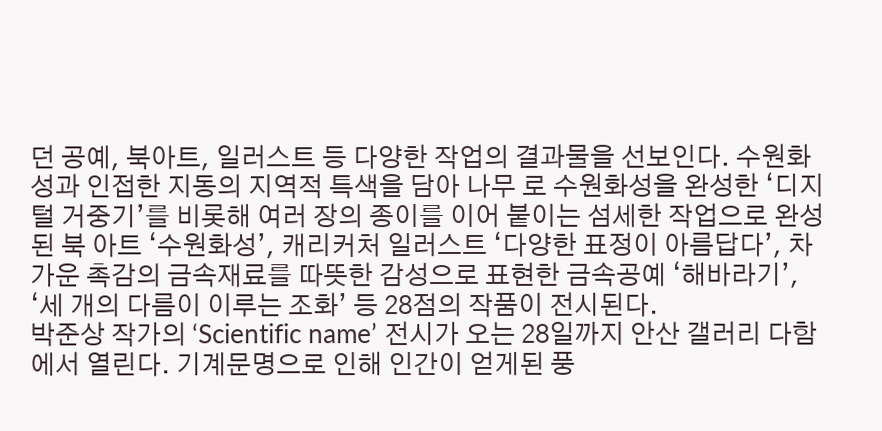던 공예, 북아트, 일러스트 등 다양한 작업의 결과물을 선보인다. 수원화성과 인접한 지동의 지역적 특색을 담아 나무 로 수원화성을 완성한 ‘디지털 거중기’를 비롯해 여러 장의 종이를 이어 붙이는 섬세한 작업으로 완성된 북 아트 ‘수원화성’, 캐리커처 일러스트 ‘다양한 표정이 아름답다’, 차가운 촉감의 금속재료를 따뜻한 감성으로 표현한 금속공예 ‘해바라기’, ‘세 개의 다름이 이루는 조화’ 등 28점의 작품이 전시된다.
박준상 작가의 ‘Scientific name’ 전시가 오는 28일까지 안산 갤러리 다함에서 열린다. 기계문명으로 인해 인간이 얻게된 풍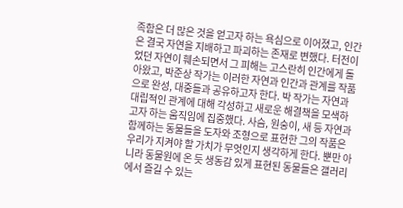족함은 더 많은 것을 얻고자 하는 욕심으로 이어졌고, 인간은 결국 자연을 지배하고 파괴하는 존재로 변했다. 터전이었던 자연이 훼손되면서 그 피해는 고스란히 인간에게 돌아왔고, 박준상 작가는 이러한 자연과 인간과 관계를 작품으로 완성, 대중들과 공유하고자 한다. 박 작가는 자연과 대립적인 관계에 대해 각성하고 새로운 해결책을 모색하고자 하는 움직임에 집중했다. 사슴, 원숭이, 새 등 자연과 함께하는 동물들을 도자와 조형으로 표현한 그의 작품은 우리가 지켜야 할 가치가 무엇인지 생각하게 한다. 뿐만 아니라 동물원에 온 듯 생동감 있게 표현된 동물들은 갤러리에서 즐길 수 있는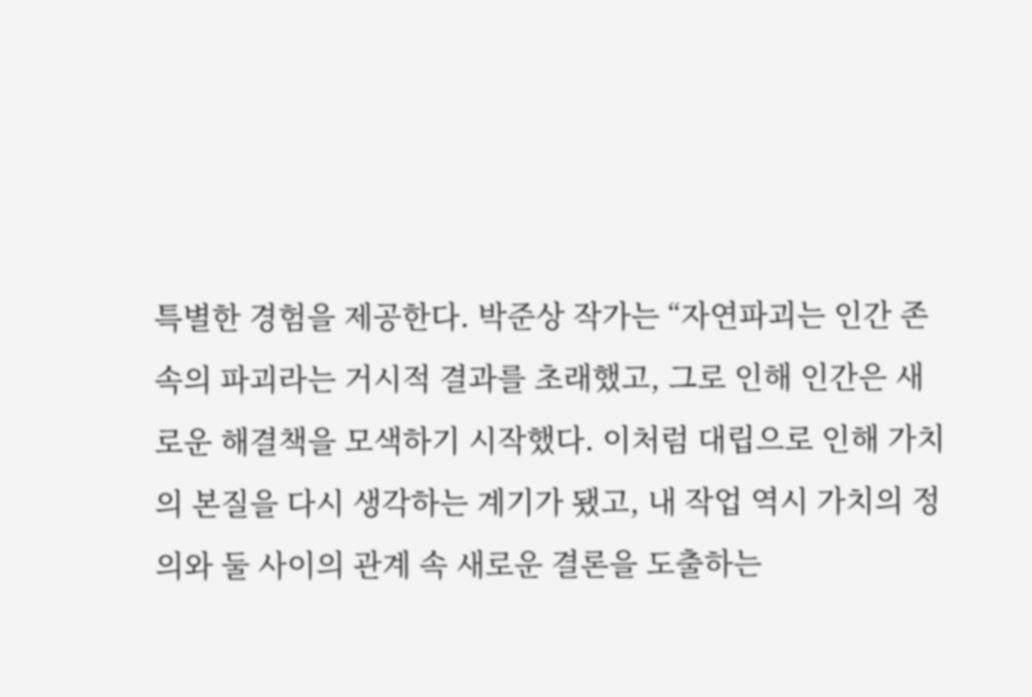특별한 경험을 제공한다. 박준상 작가는 “자연파괴는 인간 존속의 파괴라는 거시적 결과를 초래했고, 그로 인해 인간은 새로운 해결책을 모색하기 시작했다. 이처럼 대립으로 인해 가치의 본질을 다시 생각하는 계기가 됐고, 내 작업 역시 가치의 정의와 둘 사이의 관계 속 새로운 결론을 도출하는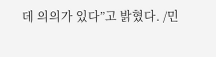데 의의가 있다”고 밝혔다. /민